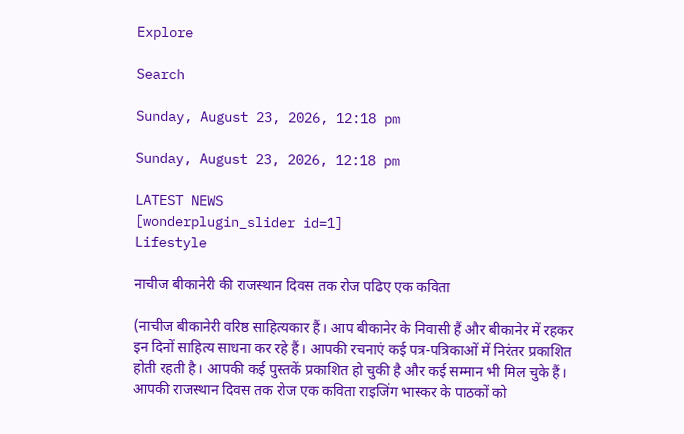Explore

Search

Sunday, August 23, 2026, 12:18 pm

Sunday, August 23, 2026, 12:18 pm

LATEST NEWS
[wonderplugin_slider id=1]
Lifestyle

नाचीज बीकानेरी की राजस्थान दिवस तक रोज पढिए एक कविता

(नाचीज बीकानेरी वरिष्ठ साहित्यकार हैं। आप बीकानेर के निवासी हैं और बीकानेर में रहकर इन दिनों साहित्य साधना कर रहे हैं। आपकी रचनाएं कई पत्र-पत्रिकाओं में निरंतर प्रकाशित होती रहती है। आपकी कई पुस्तकें प्रकाशित हो चुकी है और कई सम्मान भी मिल चुके हैं। आपकी राजस्थान दिवस तक रोज एक कविता राइजिंग भास्कर के पाठकों को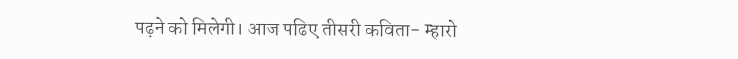पढ़ने को मिलेगी। आज पढिए तीसरी कविता- म्हारो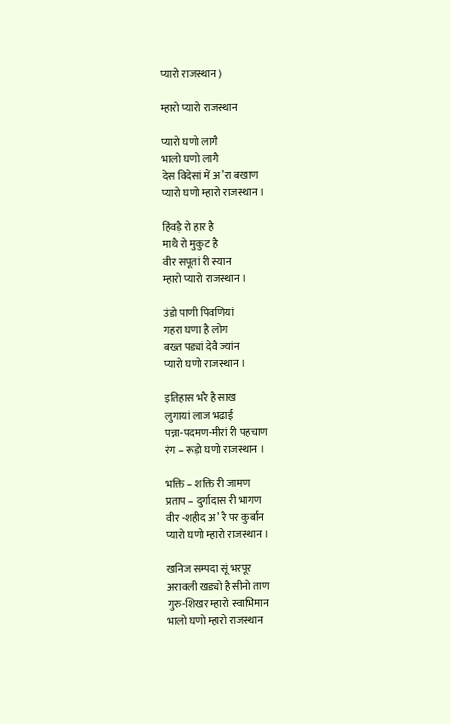प्यारो राजस्थान )

म्हारो प्यारो राजस्थान

प्यारो घणो लागै
भालो घणो लागै
देस विदेसां में अ’रा बखाण
प्यारो घणो म्हारो राजस्थान ।

हिंवड़ै रो हार है
माथै रो मुकुट है
वीर सपूतां री स्यान
म्हारो प्यारो राजस्थान ।

उंडो पाणी पिवणियां
गहरा घणा है लोग
बख्त पड्यां देवै ज्यांन
प्यारो घणो राजस्थान ।

इतिहास भरै है साख
लुगायां लाज भढाई
पन्ना-पदमण-मीरां री पहचाण
रंग – रूड़ो घणो राजस्थान ।

भक्ति – शक्ति री जामण
प्रताप – दुर्गादास री भागण
वीर -शहीद अ’ रै पर कुर्बान
प्यारो घणो म्हारो राजस्थान ।

खनिज सम्पदा सूं भरपूर
अरावली खड्यो है सीनो ताण
गुरु-शिखर म्हारो स्वाभिमान
भालो घणो म्हारो राजस्थान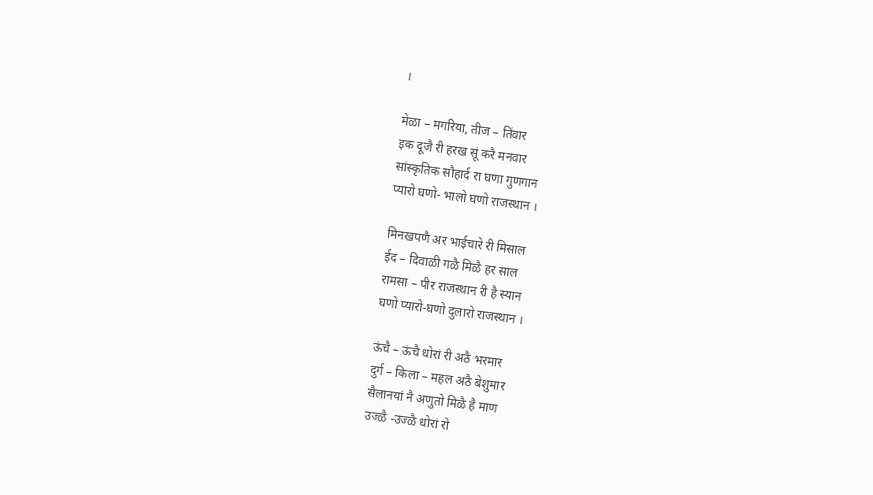।

मेळा – मगरिया, तीज – तिंवार
इक दूजै री हरख सूं करै मनवार
सांस्कृतिक सौहार्द रा घणा गुणगान
प्यारो घणो- भालो घणो राजस्थान ।

मिनखपणै अर भाईचारे री मिसाल
ईद – दिवाळी गळै मिळै हर साल
रामसा – पीर राजस्थान री है स्यान
घणो प्यारो-घणो दुलारो राजस्थान ।

ऊंचै – ऊंचै धोरां री अठै भरमार
दुर्ग – किला – महल अठै बेशुमार
सैलानयां नै अणुतो मिळै है माण
उज्ळै -उज्ळै धोरां रो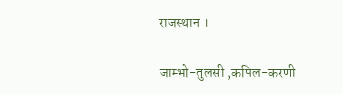राजस्थान ।

जाम्भो-तुलसी ,कपिल-करणी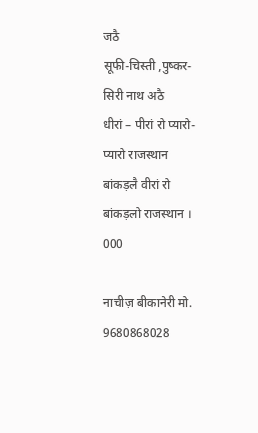जठै
सूफी-चिस्ती ,पुष्कर-सिरी नाथ अठै
धीरां – पीरां रो प्यारो-प्यारो राजस्थान
बांकड़लै वीरां रो बांकड़लो राजस्थान ।
000

नाचीज़ बीकानेरी मो. 9680868028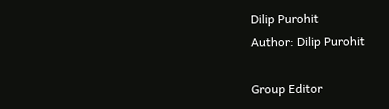Dilip Purohit
Author: Dilip Purohit

Group Editor